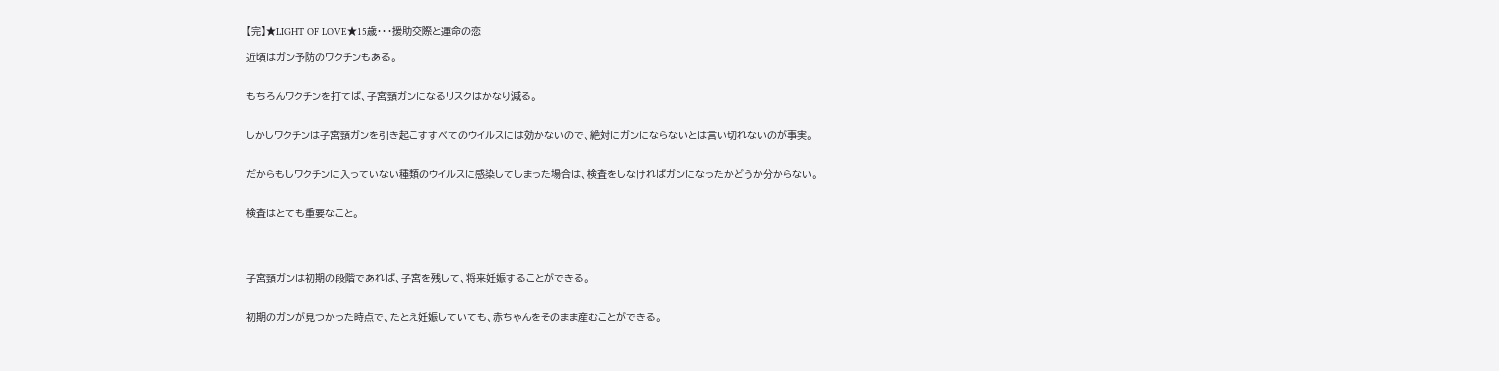【完】★LIGHT OF LOVE★15歳・・・援助交際と運命の恋

近頃はガン予防のワクチンもある。


もちろんワクチンを打てば、子宮頸ガンになるリスクはかなり減る。


しかしワクチンは子宮頸ガンを引き起こすすべてのウイルスには効かないので、絶対にガンにならないとは言い切れないのが事実。


だからもしワクチンに入っていない種類のウイルスに感染してしまった場合は、検査をしなければガンになったかどうか分からない。


検査はとても重要なこと。




子宮頸ガンは初期の段階であれば、子宮を残して、将来妊娠することができる。


初期のガンが見つかった時点で、たとえ妊娠していても、赤ちゃんをそのまま産むことができる。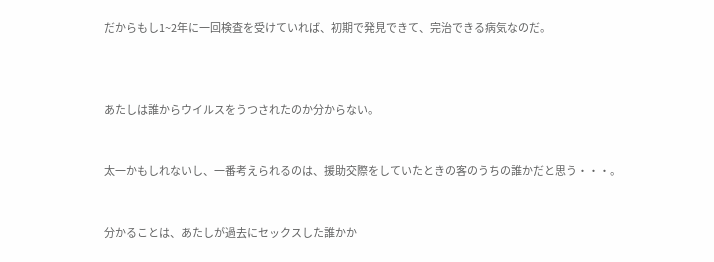だからもし1~2年に一回検査を受けていれば、初期で発見できて、完治できる病気なのだ。



あたしは誰からウイルスをうつされたのか分からない。


太一かもしれないし、一番考えられるのは、援助交際をしていたときの客のうちの誰かだと思う・・・。


分かることは、あたしが過去にセックスした誰かか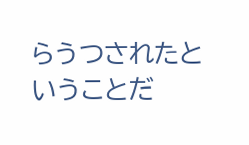らうつされたということだ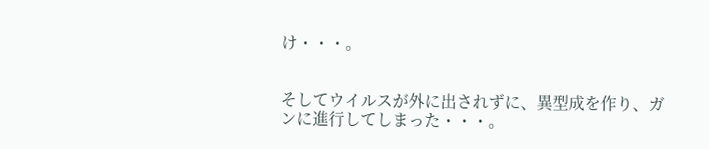け・・・。


そしてウイルスが外に出されずに、異型成を作り、ガンに進行してしまった・・・。